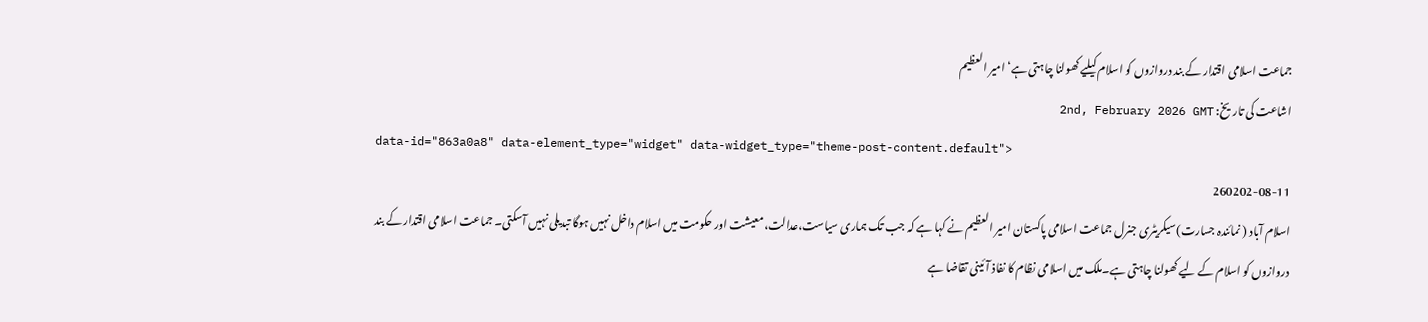جماعت اسلامی اقتدار کے بند دروازوں کو اسلام کیلیے کھولنا چاہتی ہے‘ امیر العظیم
اشاعت کی تاریخ: 2nd, February 2026 GMT
data-id="863a0a8" data-element_type="widget" data-widget_type="theme-post-content.default">
260202-08-11
اسلام آباد ( نمائندہ جسارت)سیکریٹری جنرل جماعت اسلامی پاکستان امیر العظیم نے کہا ہے کہ جب تک ہماری سیاست،عدالت،معیشت اور حکومت میں اسلام داخل نہیں ہوگا تبدیلی نہیں آسکتی۔ جماعت اسلامی اقتدار کے بند دروازوں کو اسلام کے لیے کھولنا چاہتی ہے۔ملک میں اسلامی نظام کا نفاذ آئینی تقاضا ہے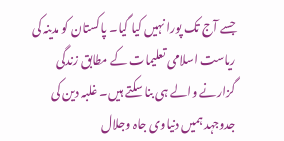جسے آج تک پورا نہیں کیا گیا۔ پاکستان کو مدینہ کی ریاست اسلامی تعلیمات کے مطابق زندگی گزارنے والے ہی بنا سکتے ہیں۔ غلبہ دین کی جدوجہد ہمیں دنیاوی جاہ وجلال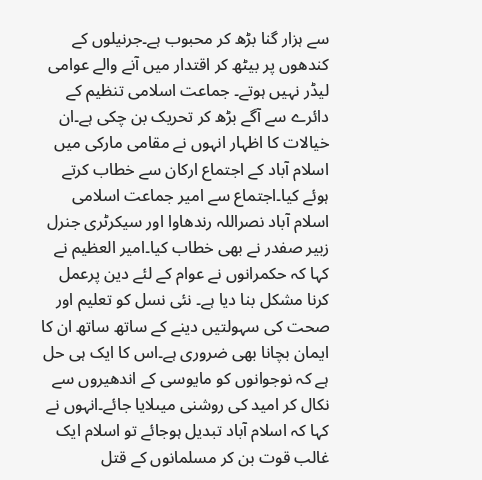سے ہزار گنا بڑھ کر محبوب ہے۔جرنیلوں کے کندھوں پر بیٹھ کر اقتدار میں آنے والے عوامی لیڈر نہیں ہوتے۔ جماعت اسلامی تنظیم کے دائرے سے آگے بڑھ کر تحریک بن چکی ہے۔ان خیالات کا اظہار انہوں نے مقامی مارکی میں اسلام آباد کے اجتماع ارکان سے خطاب کرتے ہوئے کیا۔اجتماع سے امیر جماعت اسلامی اسلام آباد نصراللہ رندھاوا اور سیکرٹری جنرل زبیر صفدر نے بھی خطاب کیا۔امیر العظیم نے کہا کہ حکمرانوں نے عوام کے لئے دین پرعمل کرنا مشکل بنا دیا ہے۔ نئی نسل کو تعلیم اور صحت کی سہولتیں دینے کے ساتھ ساتھ ان کا ایمان بچانا بھی ضروری ہے۔اس کا ایک ہی حل ہے کہ نوجوانوں کو مایوسی کے اندھیروں سے نکال کر امید کی روشنی میںلایا جائے۔انہوں نے کہا کہ اسلام آباد تبدیل ہوجائے تو اسلام ایک غالب قوت بن کر مسلمانوں کے قتل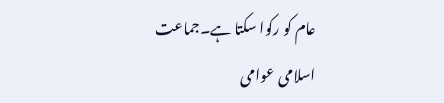عام کو رکوا سکتا ہے۔جماعت اسلامی عوامی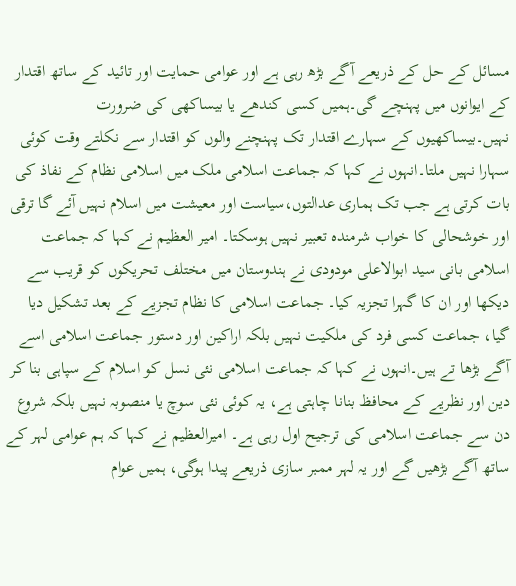مسائل کے حل کے ذریعے آگے بڑھ رہی ہے اور عوامی حمایت اور تائید کے ساتھ اقتدار کے ایوانوں میں پہنچے گی۔ہمیں کسی کندھے یا بیساکھی کی ضرورت نہیں۔بیساکھیوں کے سہارے اقتدار تک پہنچنے والوں کو اقتدار سے نکلتے وقت کوئی سہارا نہیں ملتا۔انہوں نے کہا کہ جماعت اسلامی ملک میں اسلامی نظام کے نفاذ کی بات کرتی ہے جب تک ہماری عدالتوں،سیاست اور معیشت میں اسلام نہیں آئے گا ترقی اور خوشحالی کا خواب شرمندہ تعبیر نہیں ہوسکتا۔ امیر العظیم نے کہا کہ جماعت اسلامی بانی سید ابوالاعلی مودودی نے ہندوستان میں مختلف تحریکوں کو قریب سے دیکھا اور ان کا گہرا تجزیہ کیا۔ جماعت اسلامی کا نظام تجزیے کے بعد تشکیل دیا گیا، جماعت کسی فرد کی ملکیت نہیں بلکہ اراکین اور دستور جماعت اسلامی اسے آگے بڑھا تے ہیں۔انہوں نے کہا کہ جماعت اسلامی نئی نسل کو اسلام کے سپاہی بنا کر دین اور نظریے کے محافظ بنانا چاہتی ہے، یہ کوئی نئی سوچ یا منصوبہ نہیں بلکہ شروع دن سے جماعت اسلامی کی ترجیح اول رہی ہے۔ امیرالعظیم نے کہا کہ ہم عوامی لہر کے ساتھ آگے بڑھیں گے اور یہ لہر ممبر سازی ذریعے پیدا ہوگی، ہمیں عوام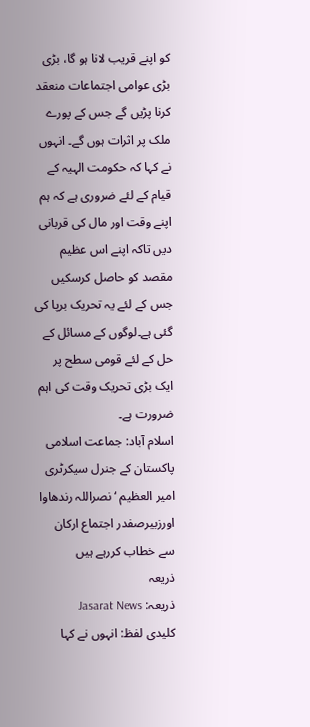کو اپنے قریب لانا ہو گا، بڑی بڑی عوامی اجتماعات منعقد کرنا پڑیں گے جس کے پورے ملک پر اثرات ہوں گے۔ انہوں نے کہا کہ حکومت الہیہ کے قیام کے لئے ضروری ہے کہ ہم اپنے وقت اور مال کی قربانی دیں تاکہ اپنے اس عظیم مقصد کو حاصل کرسکیں جس کے لئے یہ تحریک برپا کی گئی ہے۔لوگوں کے مسائل کے حل کے لئے قومی سطح پر ایک بڑی تحریک وقت کی اہم ضرورت ہے۔
اسلام آباد: جماعت اسلامی پاکستان کے جنرل سیکرٹری امیر العظیم ‘ نصراللہ رندھاوا اورزبیرصفدر اجتماع ارکان سے خطاب کررہے ہیں
ذریعہ
ذریعہ: Jasarat News
کلیدی لفظ: انہوں نے کہا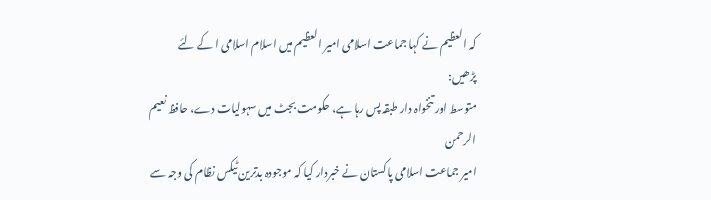کہ العظیم نے کہا جماعت اسلامی امیر العظیم میں اسلام اسلامی ا کے لئے
پڑھیں:
متوسط اور تنخواہ دار طبقہ پس رہا ہے، حکومت بجٹ میں سہولیات دے، حافظ نعیم الرحمن
امیر جماعت اسلامی پاکستان نے خبردار کیا کہ موجودہ بدترین ٹیکس نظام کی وجہ سے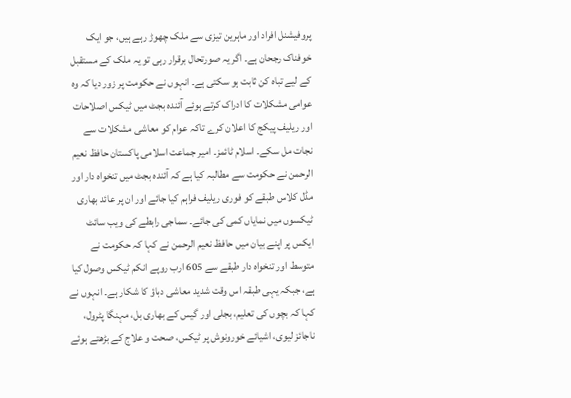پروفیشنل افراد اور ماہرین تیزی سے ملک چھوڑ رہے ہیں، جو ایک خوفناک رجحان ہے۔ اگر یہ صورتحال برقرار رہی تو یہ ملک کے مستقبل کے لیے تباہ کن ثابت ہو سکتی ہے۔ انہوں نے حکومت پر زور دیا کہ وہ عوامی مشکلات کا ادراک کرتے ہوئے آئندہ بجٹ میں ٹیکس اصلاحات اور ریلیف پیکج کا اعلان کرے تاکہ عوام کو معاشی مشکلات سے نجات مل سکے۔ اسلام ٹائمز۔ امیر جماعت اسلامی پاکستان حافظ نعیم الرحمن نے حکومت سے مطالبہ کیا ہے کہ آئندہ بجٹ میں تنخواہ دار اور مڈل کلاس طبقے کو فوری ریلیف فراہم کیا جائے اور ان پر عائد بھاری ٹیکسوں میں نمایاں کمی کی جائے۔ سماجی رابطے کی ویب سائٹ ایکس پر اپنے بیان میں حافظ نعیم الرحمن نے کہا کہ حکومت نے متوسط اور تنخواہ دار طبقے سے 605 ارب روپے انکم ٹیکس وصول کیا ہے، جبکہ یہی طبقہ اس وقت شدید معاشی دباؤ کا شکار ہے۔ انہوں نے کہا کہ بچوں کی تعلیم، بجلی اور گیس کے بھاری بل، مہنگا پٹرول، ناجائز لیوی، اشیائے خورونوش پر ٹیکس، صحت و علاج کے بڑھتے ہوئے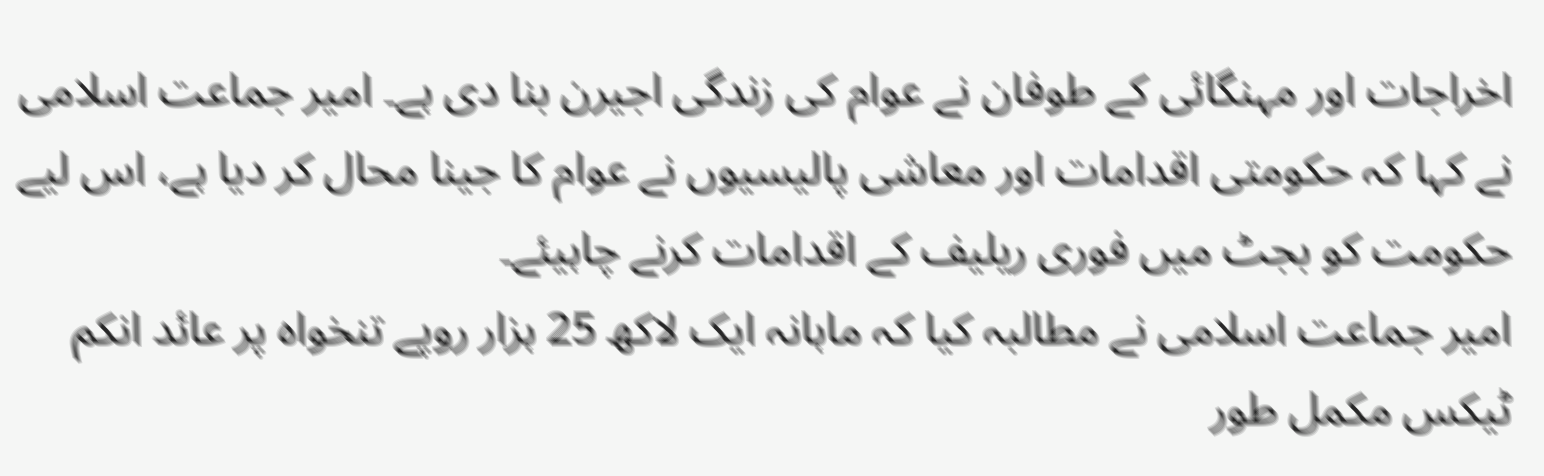اخراجات اور مہنگائی کے طوفان نے عوام کی زندگی اجیرن بنا دی ہے۔ امیر جماعت اسلامی نے کہا کہ حکومتی اقدامات اور معاشی پالیسیوں نے عوام کا جینا محال کر دیا ہے، اس لیے حکومت کو بجٹ میں فوری ریلیف کے اقدامات کرنے چاہیئے۔
امیر جماعت اسلامی نے مطالبہ کیا کہ ماہانہ ایک لاکھ 25 ہزار روپے تنخواہ پر عائد انکم ٹیکس مکمل طور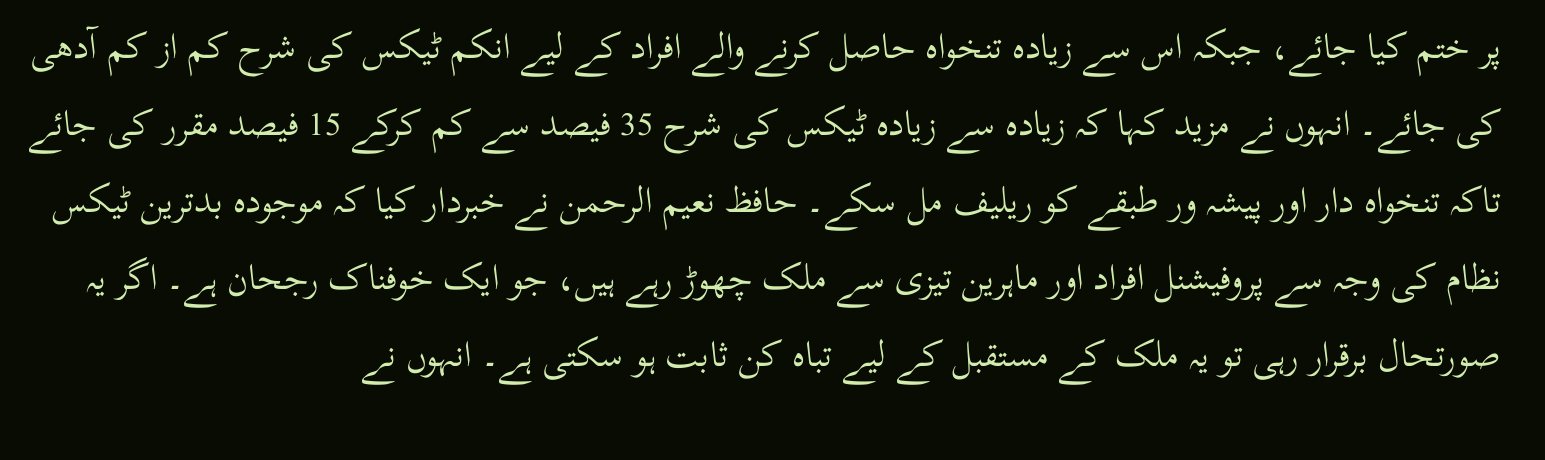پر ختم کیا جائے، جبکہ اس سے زیادہ تنخواہ حاصل کرنے والے افراد کے لیے انکم ٹیکس کی شرح کم از کم آدھی کی جائے۔ انہوں نے مزید کہا کہ زیادہ سے زیادہ ٹیکس کی شرح 35 فیصد سے کم کرکے 15 فیصد مقرر کی جائے تاکہ تنخواہ دار اور پیشہ ور طبقے کو ریلیف مل سکے۔ حافظ نعیم الرحمن نے خبردار کیا کہ موجودہ بدترین ٹیکس نظام کی وجہ سے پروفیشنل افراد اور ماہرین تیزی سے ملک چھوڑ رہے ہیں، جو ایک خوفناک رجحان ہے۔ اگر یہ صورتحال برقرار رہی تو یہ ملک کے مستقبل کے لیے تباہ کن ثابت ہو سکتی ہے۔ انہوں نے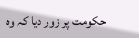حکومت پر زور دیا کہ وہ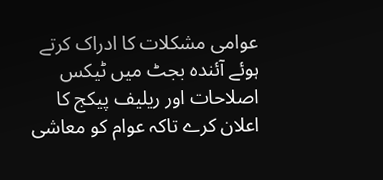عوامی مشکلات کا ادراک کرتے ہوئے آئندہ بجٹ میں ٹیکس اصلاحات اور ریلیف پیکج کا اعلان کرے تاکہ عوام کو معاشی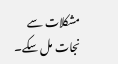مشکلات سے نجات مل سکے۔